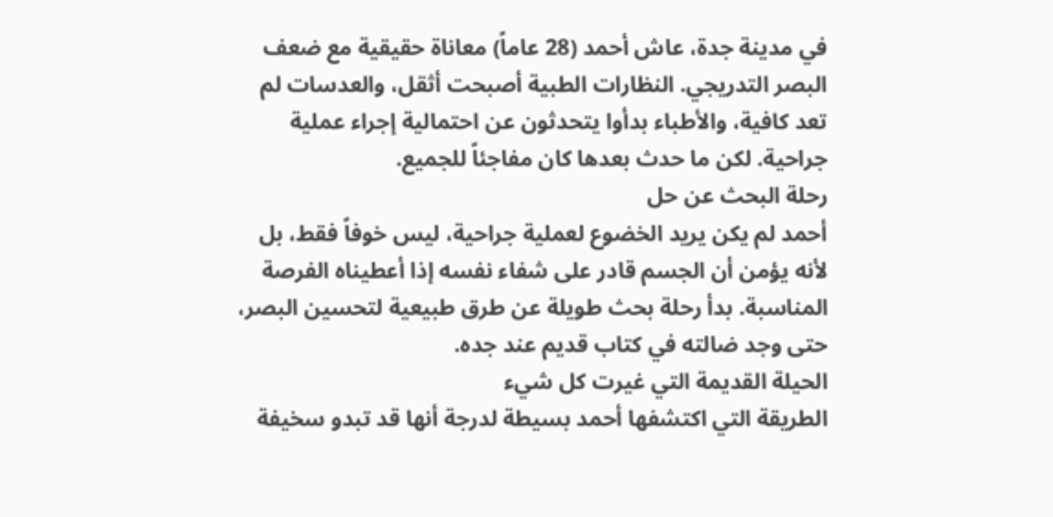في مدينة جدة، عاش أحمد (28 عاماً) معاناة حقيقية مع ضعف البصر التدريجي. النظارات الطبية أصبحت أثقل، والعدسات لم تعد كافية، والأطباء بدأوا يتحدثون عن احتمالية إجراء عملية جراحية. لكن ما حدث بعدها كان مفاجئاً للجميع.
رحلة البحث عن حل
أحمد لم يكن يريد الخضوع لعملية جراحية، ليس خوفاً فقط، بل لأنه يؤمن أن الجسم قادر على شفاء نفسه إذا أعطيناه الفرصة المناسبة. بدأ رحلة بحث طويلة عن طرق طبيعية لتحسين البصر، حتى وجد ضالته في كتاب قديم عند جده.
الحيلة القديمة التي غيرت كل شيء
الطريقة التي اكتشفها أحمد بسيطة لدرجة أنها قد تبدو سخيفة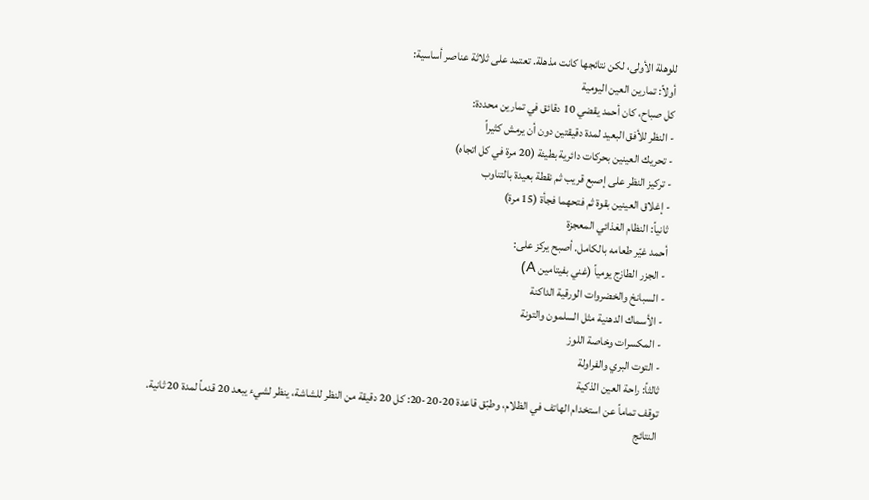للوهلة الأولى، لكن نتائجها كانت مذهلة. تعتمد على ثلاثة عناصر أساسية:
أولاً: تمارين العين اليومية
كل صباح، كان أحمد يقضي 10 دقائق في تمارين محددة:
- النظر للأفق البعيد لمدة دقيقتين دون أن يرمش كثيراً
- تحريك العينين بحركات دائرية بطيئة (20 مرة في كل اتجاه)
- تركيز النظر على إصبع قريب ثم نقطة بعيدة بالتناوب
- إغلاق العينين بقوة ثم فتحهما فجأة (15 مرة)
ثانياً: النظام الغذائي المعجزة
أحمد غيّر طعامه بالكامل. أصبح يركز على:
- الجزر الطازج يومياً (غني بفيتامين A)
- السبانخ والخضروات الورقية الداكنة
- الأسماك الدهنية مثل السلمون والتونة
- المكسرات وخاصة اللوز
- التوت البري والفراولة
ثالثاً: راحة العين الذكية
توقف تماماً عن استخدام الهاتف في الظلام، وطبّق قاعدة 20-20-20: كل 20 دقيقة من النظر للشاشة، ينظر لشيء يبعد 20 قدماً لمدة 20 ثانية.
النتائج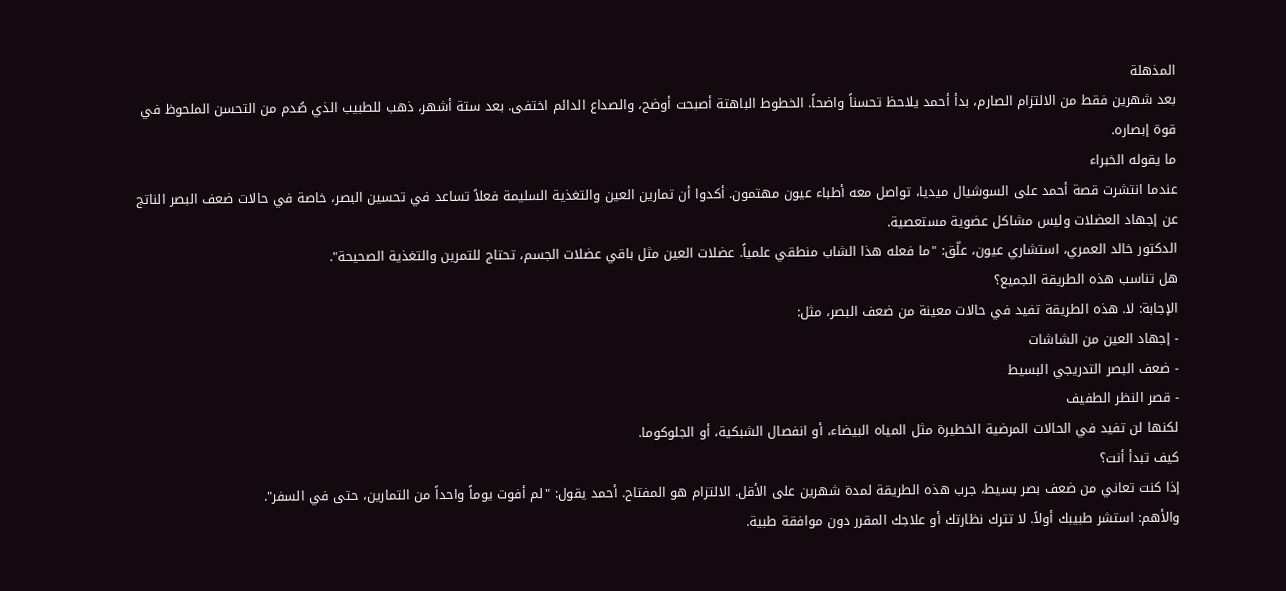المذهلة
بعد شهرين فقط من الالتزام الصارم، بدأ أحمد يلاحظ تحسناً واضحاً. الخطوط الباهتة أصبحت أوضح، والصداع الدائم اختفى. بعد ستة أشهر، ذهب للطبيب الذي صُدم من التحسن الملحوظ في قوة إبصاره.
ما يقوله الخبراء
عندما انتشرت قصة أحمد على السوشيال ميديا، تواصل معه أطباء عيون مهتمون. أكدوا أن تمارين العين والتغذية السليمة فعلاً تساعد في تحسين البصر، خاصة في حالات ضعف البصر الناتج عن إجهاد العضلات وليس مشاكل عضوية مستعصية.
الدكتور خالد العمري، استشاري عيون، علّق: "ما فعله هذا الشاب منطقي علمياً. عضلات العين مثل باقي عضلات الجسم، تحتاج للتمرين والتغذية الصحيحة".
هل تناسب هذه الطريقة الجميع؟
الإجابة: لا. هذه الطريقة تفيد في حالات معينة من ضعف البصر، مثل:
- إجهاد العين من الشاشات
- ضعف البصر التدريجي البسيط
- قصر النظر الطفيف
لكنها لن تفيد في الحالات المرضية الخطيرة مثل المياه البيضاء، أو انفصال الشبكية، أو الجلوكوما.
كيف تبدأ أنت؟
إذا كنت تعاني من ضعف بصر بسيط، جرب هذه الطريقة لمدة شهرين على الأقل. الالتزام هو المفتاح. أحمد يقول: "لم أفوت يوماً واحداً من التمارين، حتى في السفر".
والأهم: استشر طبيبك أولاً. لا تترك نظارتك أو علاجك المقرر دون موافقة طبية.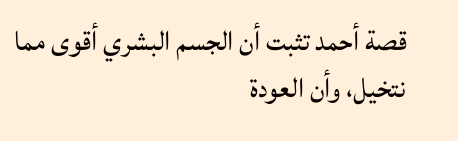قصة أحمد تثبت أن الجسم البشري أقوى مما نتخيل، وأن العودة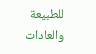للطبيعة والعادات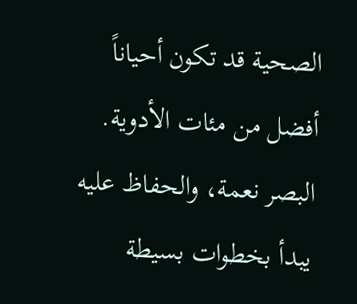الصحية قد تكون أحياناً أفضل من مئات الأدوية. البصر نعمة، والحفاظ عليه يبدأ بخطوات بسيطة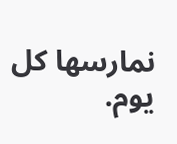نمارسها كل يوم.